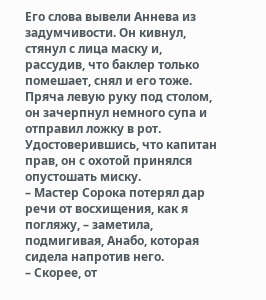Его слова вывели Аннева из задумчивости. Он кивнул, стянул с лица маску и, рассудив, что баклер только помешает, снял и его тоже. Пряча левую руку под столом, он зачерпнул немного супа и отправил ложку в рот. Удостоверившись, что капитан прав, он с охотой принялся опустошать миску.
– Мастер Сорока потерял дар речи от восхищения, как я погляжу, – заметила, подмигивая, Анабо, которая сидела напротив него.
– Скорее, от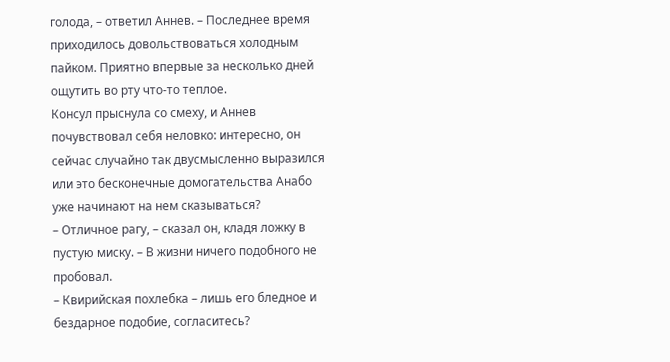голода, – ответил Аннев. – Последнее время приходилось довольствоваться холодным пайком. Приятно впервые за несколько дней ощутить во рту что-то теплое.
Консул прыснула со смеху, и Аннев почувствовал себя неловко: интересно, он сейчас случайно так двусмысленно выразился или это бесконечные домогательства Анабо уже начинают на нем сказываться?
– Отличное рагу, – сказал он, кладя ложку в пустую миску. – В жизни ничего подобного не пробовал.
– Квирийская похлебка – лишь его бледное и бездарное подобие, согласитесь?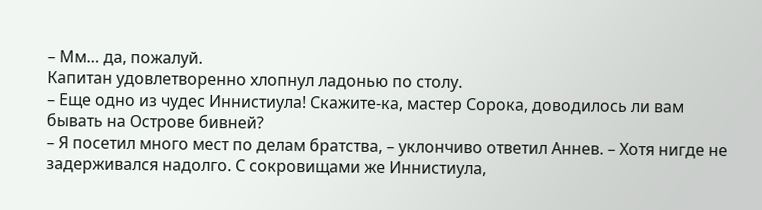– Мм… да, пожалуй.
Капитан удовлетворенно хлопнул ладонью по столу.
– Еще одно из чудес Иннистиула! Скажите-ка, мастер Сорока, доводилось ли вам бывать на Острове бивней?
– Я посетил много мест по делам братства, – уклончиво ответил Аннев. – Хотя нигде не задерживался надолго. С сокровищами же Иннистиула,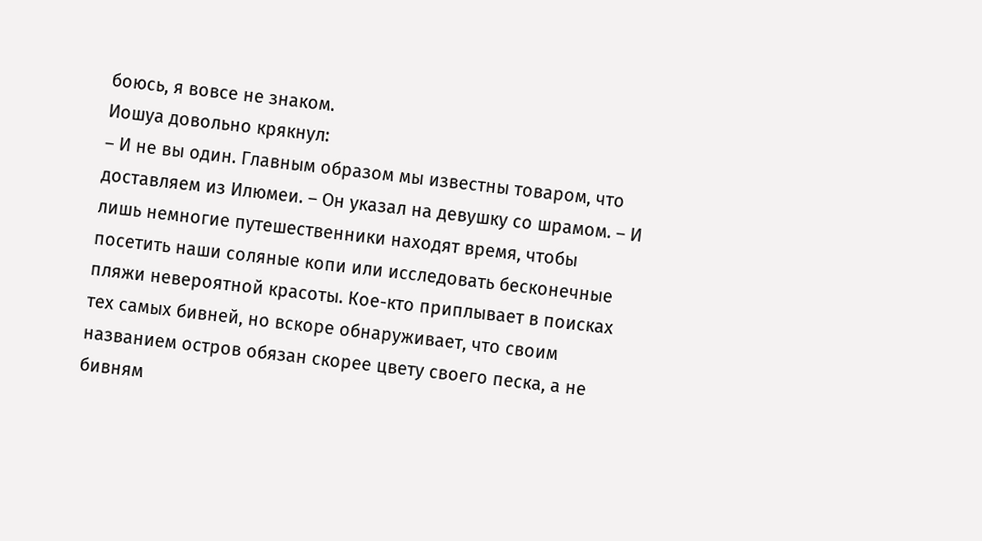боюсь, я вовсе не знаком.
Иошуа довольно крякнул:
– И не вы один. Главным образом мы известны товаром, что доставляем из Илюмеи. – Он указал на девушку со шрамом. – И лишь немногие путешественники находят время, чтобы посетить наши соляные копи или исследовать бесконечные пляжи невероятной красоты. Кое-кто приплывает в поисках тех самых бивней, но вскоре обнаруживает, что своим названием остров обязан скорее цвету своего песка, а не бивням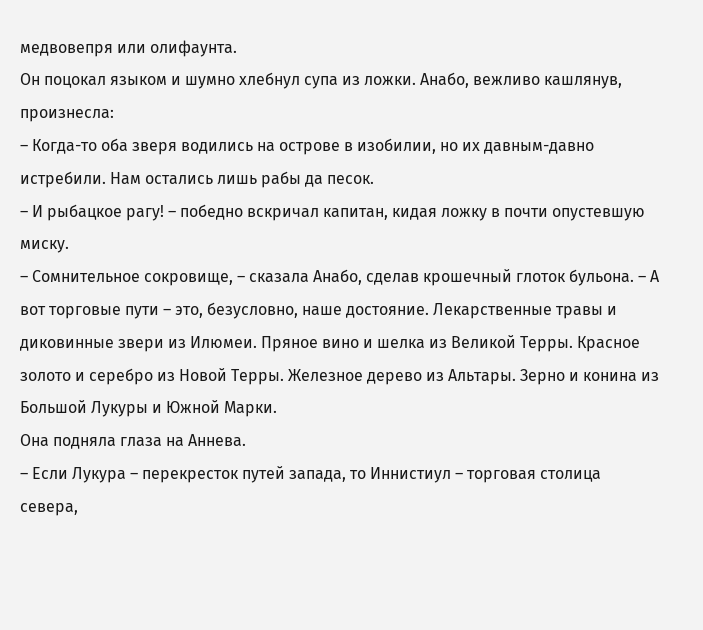медвовепря или олифаунта.
Он поцокал языком и шумно хлебнул супа из ложки. Анабо, вежливо кашлянув, произнесла:
– Когда-то оба зверя водились на острове в изобилии, но их давным-давно истребили. Нам остались лишь рабы да песок.
– И рыбацкое рагу! – победно вскричал капитан, кидая ложку в почти опустевшую миску.
– Сомнительное сокровище, – сказала Анабо, сделав крошечный глоток бульона. – А вот торговые пути – это, безусловно, наше достояние. Лекарственные травы и диковинные звери из Илюмеи. Пряное вино и шелка из Великой Терры. Красное золото и серебро из Новой Терры. Железное дерево из Альтары. Зерно и конина из Большой Лукуры и Южной Марки.
Она подняла глаза на Аннева.
– Если Лукура – перекресток путей запада, то Иннистиул – торговая столица севера,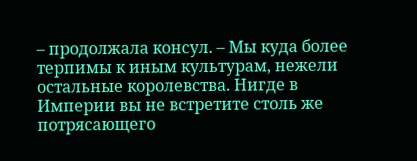– продолжала консул. – Мы куда более терпимы к иным культурам, нежели остальные королевства. Нигде в Империи вы не встретите столь же потрясающего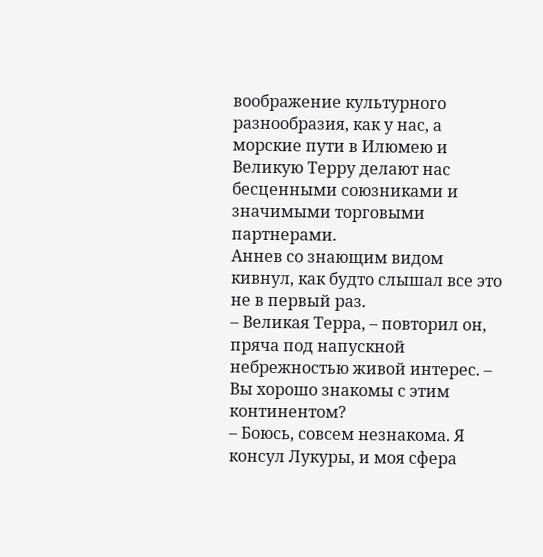воображение культурного разнообразия, как у нас, а морские пути в Илюмею и Великую Терру делают нас бесценными союзниками и значимыми торговыми партнерами.
Аннев со знающим видом кивнул, как будто слышал все это не в первый раз.
– Великая Терра, – повторил он, пряча под напускной небрежностью живой интерес. – Вы хорошо знакомы с этим континентом?
– Боюсь, совсем незнакома. Я консул Лукуры, и моя сфера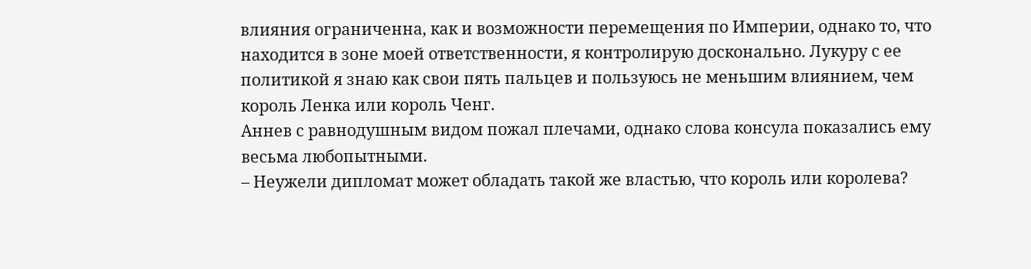влияния ограниченна, как и возможности перемещения по Империи, однако то, что находится в зоне моей ответственности, я контролирую досконально. Лукуру с ее политикой я знаю как свои пять пальцев и пользуюсь не меньшим влиянием, чем король Ленка или король Ченг.
Аннев с равнодушным видом пожал плечами, однако слова консула показались ему весьма любопытными.
– Неужели дипломат может обладать такой же властью, что король или королева?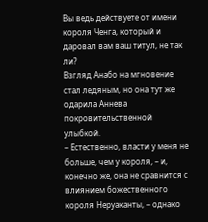Вы ведь действуете от имени короля Ченга, который и даровал вам ваш титул, не так ли?
Взгляд Анабо на мгновение стал ледяным, но она тут же одарила Аннева покровительственной улыбкой.
– Естественно, власти у меня не больше, чем у короля, – и, конечно же, она не сравнится с влиянием божественного короля Неруаканты, – однако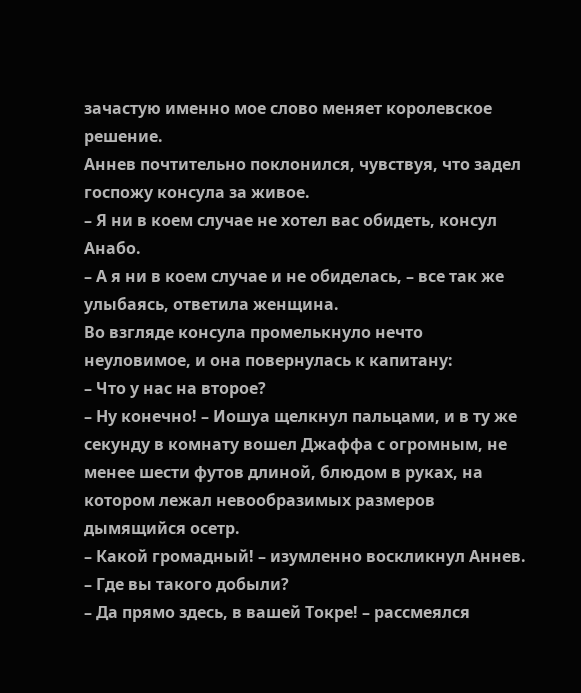зачастую именно мое слово меняет королевское решение.
Аннев почтительно поклонился, чувствуя, что задел госпожу консула за живое.
– Я ни в коем случае не хотел вас обидеть, консул Анабо.
– А я ни в коем случае и не обиделась, – все так же улыбаясь, ответила женщина.
Во взгляде консула промелькнуло нечто неуловимое, и она повернулась к капитану:
– Что у нас на второе?
– Ну конечно! – Иошуа щелкнул пальцами, и в ту же секунду в комнату вошел Джаффа с огромным, не менее шести футов длиной, блюдом в руках, на котором лежал невообразимых размеров дымящийся осетр.
– Какой громадный! – изумленно воскликнул Аннев. – Где вы такого добыли?
– Да прямо здесь, в вашей Токре! – рассмеялся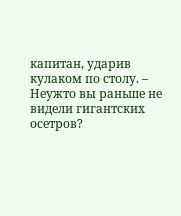капитан, ударив кулаком по столу. – Неужто вы раньше не видели гигантских осетров?